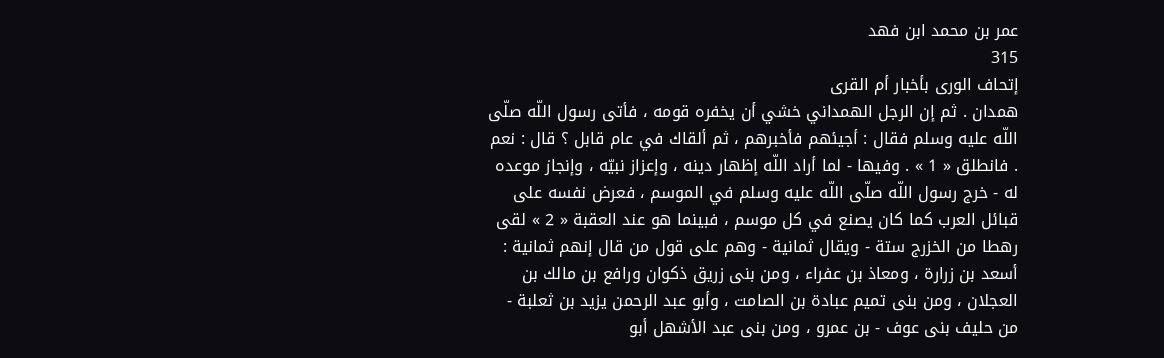عمر بن محمد ابن فهد
315
إتحاف الورى بأخبار أم القرى
همدان . ثم إن الرجل الهمداني خشي أن يخفره قومه ، فأتى رسول اللّه صلّى اللّه عليه وسلم فقال : أجيئهم فأخبرهم ، ثم ألقاك في عام قابل ؟ قال : نعم . فانطلق « 1 » . وفيها - لما أراد اللّه إظهار دينه ، وإعزاز نبيّه ، وإنجاز موعده له - خرج رسول اللّه صلّى اللّه عليه وسلم في الموسم ، فعرض نفسه على قبائل العرب كما كان يصنع في كل موسم ، فبينما هو عند العقبة « 2 » لقى رهطا من الخزرج ستة - ويقال ثمانية - وهم على قول من قال إنهم ثمانية : أسعد بن زرارة ، ومعاذ بن عفراء ، ومن بنى زريق ذكوان ورافع بن مالك بن العجلان ، ومن بنى تميم عبادة بن الصامت ، وأبو عبد الرحمن يزيد بن ثعلبة - من حليف بنى عوف - بن عمرو ، ومن بنى عبد الأشهل أبو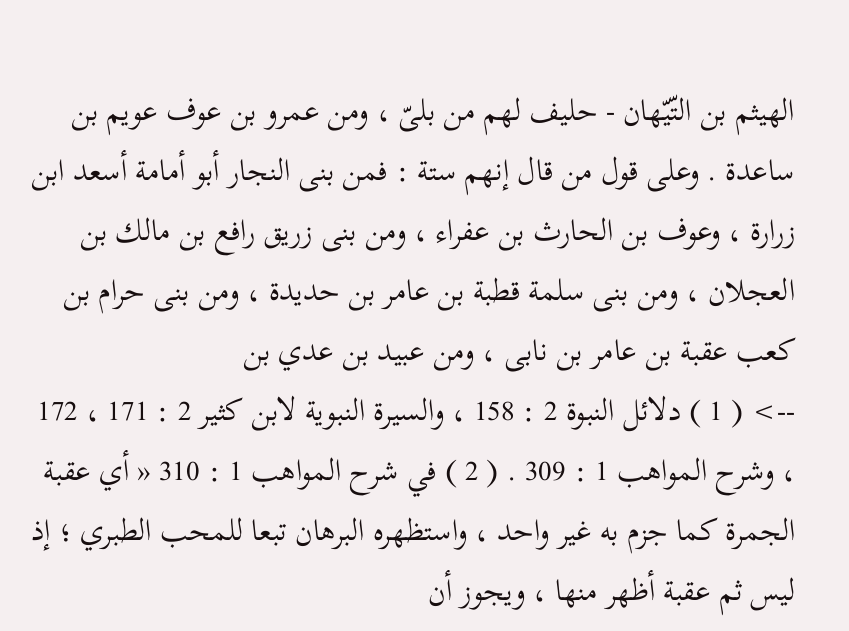الهيثم بن التّيّهان - حليف لهم من بلىّ ، ومن عمرو بن عوف عويم بن ساعدة . وعلى قول من قال إنهم ستة : فمن بنى النجار أبو أمامة أسعد ابن زرارة ، وعوف بن الحارث بن عفراء ، ومن بنى زريق رافع بن مالك بن العجلان ، ومن بنى سلمة قطبة بن عامر بن حديدة ، ومن بنى حرام بن كعب عقبة بن عامر بن نابى ، ومن عبيد بن عدي بن
--> ( 1 ) دلائل النبوة 2 : 158 ، والسيرة النبوية لابن كثير 2 : 171 ، 172 ، وشرح المواهب 1 : 309 . ( 2 ) في شرح المواهب 1 : 310 « أي عقبة الجمرة كما جزم به غير واحد ، واستظهره البرهان تبعا للمحب الطبري ؛ إذ ليس ثم عقبة أظهر منها ، ويجوز أن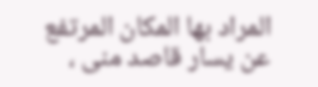المراد بها المكان المرتفع عن يسار قاصد منى ،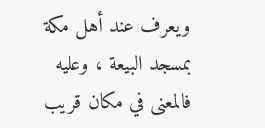ويعرف عند أهل مكة بمسجد البيعة ، وعليه فالمعنى في مكان قريب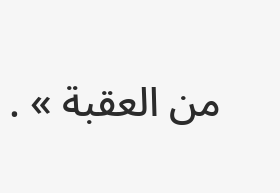من العقبة » .